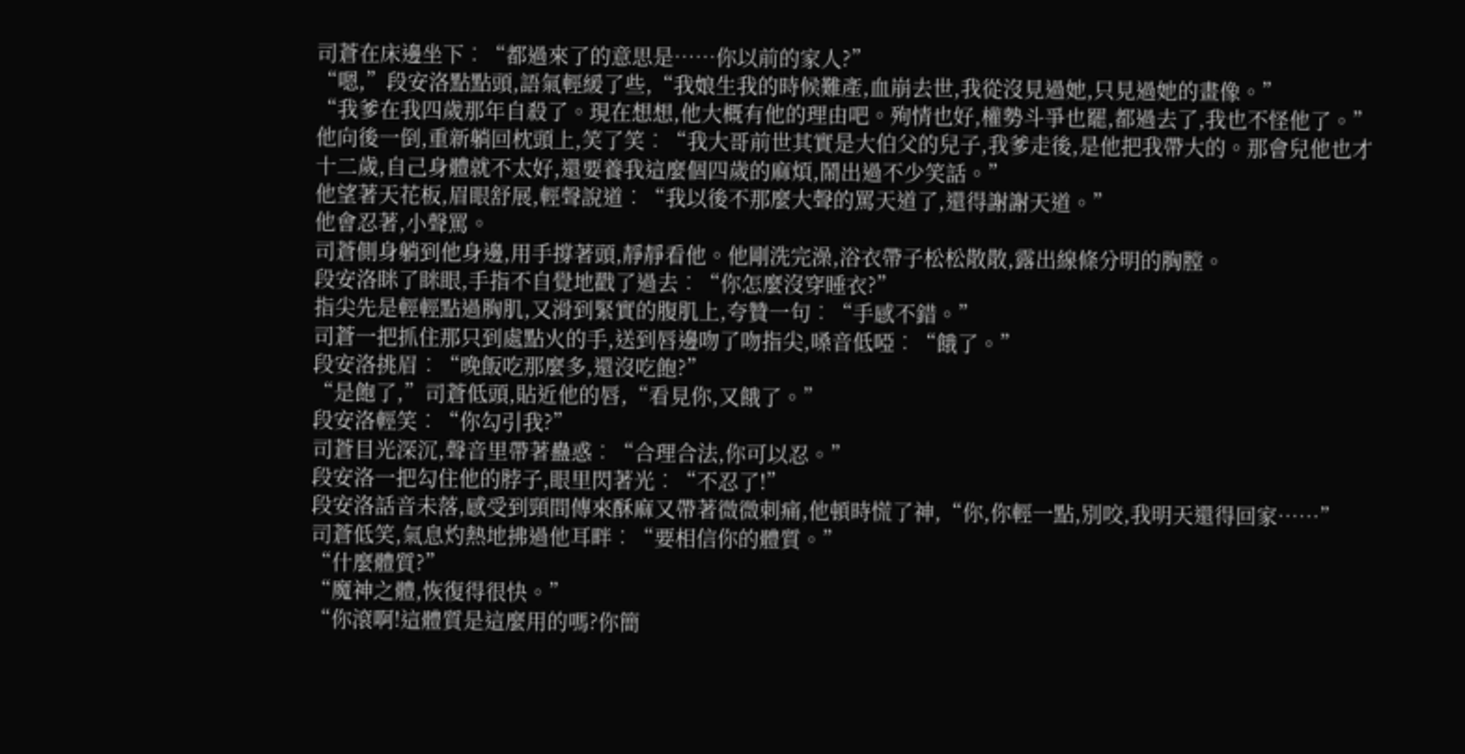司蒼在床邊坐下︰“都過來了的意思是……你以前的家人?”
“嗯,”段安洛點點頭,語氣輕緩了些,“我娘生我的時候難產,血崩去世,我從沒見過她,只見過她的畫像。”
“我爹在我四歲那年自殺了。現在想想,他大概有他的理由吧。殉情也好,權勢斗爭也罷,都過去了,我也不怪他了。”
他向後一倒,重新躺回枕頭上,笑了笑︰“我大哥前世其實是大伯父的兒子,我爹走後,是他把我帶大的。那會兒他也才十二歲,自己身體就不太好,還要養我這麼個四歲的麻煩,鬧出過不少笑話。”
他望著天花板,眉眼舒展,輕聲說道︰“我以後不那麼大聲的罵天道了,還得謝謝天道。”
他會忍著,小聲罵。
司蒼側身躺到他身邊,用手撐著頭,靜靜看他。他剛洗完澡,浴衣帶子松松散散,露出線條分明的胸膛。
段安洛眯了眯眼,手指不自覺地戳了過去︰“你怎麼沒穿睡衣?”
指尖先是輕輕點過胸肌,又滑到緊實的腹肌上,夸贊一句︰“手感不錯。”
司蒼一把抓住那只到處點火的手,送到唇邊吻了吻指尖,嗓音低啞︰“餓了。”
段安洛挑眉︰“晚飯吃那麼多,還沒吃飽?”
“是飽了,”司蒼低頭,貼近他的唇,“看見你,又餓了。”
段安洛輕笑︰“你勾引我?”
司蒼目光深沉,聲音里帶著蠱惑︰“合理合法,你可以忍。”
段安洛一把勾住他的脖子,眼里閃著光︰“不忍了!”
段安洛話音未落,感受到頸間傳來酥麻又帶著微微刺痛,他頓時慌了神,“你,你輕一點,別咬,我明天還得回家……”
司蒼低笑,氣息灼熱地拂過他耳畔︰“要相信你的體質。”
“什麼體質?”
“魔神之體,恢復得很快。”
“你滾啊!這體質是這麼用的嗎?你簡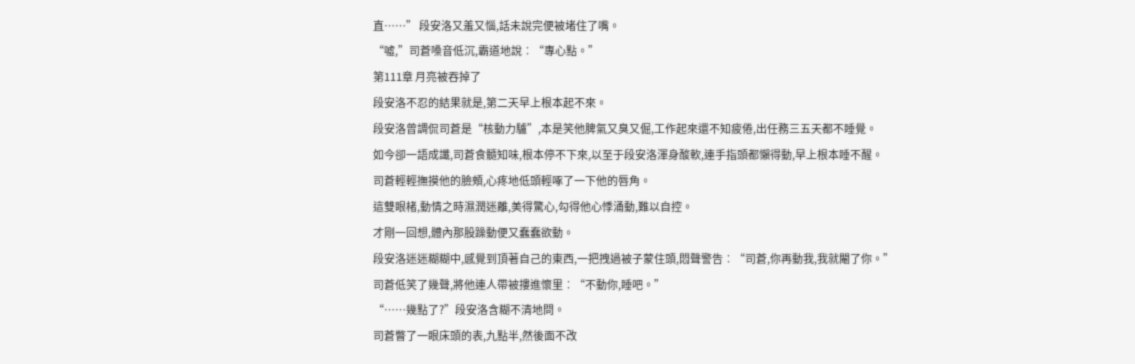直……” 段安洛又羞又惱,話未說完便被堵住了嘴。
“噓,”司蒼嗓音低沉,霸道地說︰“專心點。”
第111章 月亮被吞掉了
段安洛不忍的結果就是,第二天早上根本起不來。
段安洛曾調侃司蒼是“核動力驢”,本是笑他脾氣又臭又倔,工作起來還不知疲倦,出任務三五天都不睡覺。
如今卻一語成讖,司蒼食髓知味,根本停不下來,以至于段安洛渾身酸軟,連手指頭都懶得動,早上根本睡不醒。
司蒼輕輕撫摸他的臉頰,心疼地低頭輕啄了一下他的唇角。
這雙眼楮,動情之時濕潤迷離,美得驚心,勾得他心悸涌動,難以自控。
才剛一回想,體內那股躁動便又蠢蠢欲動。
段安洛迷迷糊糊中,感覺到頂著自己的東西,一把拽過被子蒙住頭,悶聲警告︰“司蒼,你再動我,我就閹了你。”
司蒼低笑了幾聲,將他連人帶被摟進懷里︰“不動你,睡吧。”
“……幾點了?”段安洛含糊不清地問。
司蒼瞥了一眼床頭的表,九點半,然後面不改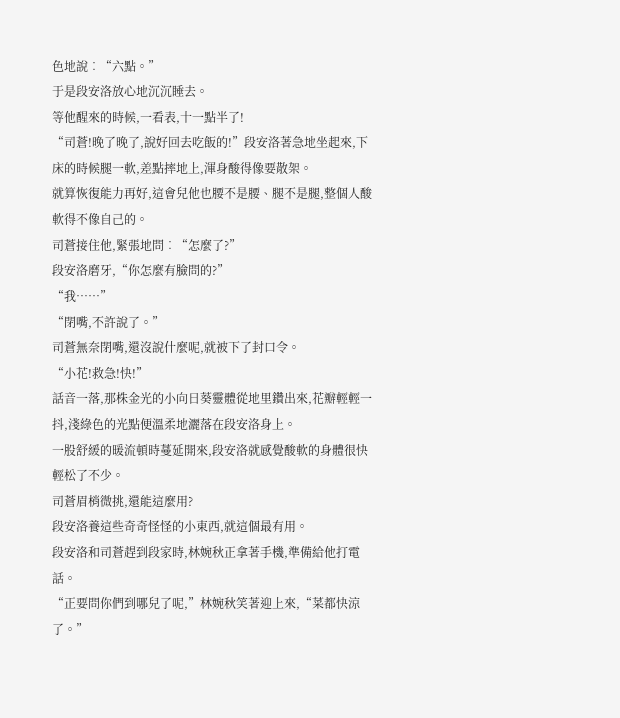色地說︰“六點。”
于是段安洛放心地沉沉睡去。
等他醒來的時候,一看表,十一點半了!
“司蒼!晚了晚了,說好回去吃飯的!”段安洛著急地坐起來,下床的時候腿一軟,差點摔地上,渾身酸得像要散架。
就算恢復能力再好,這會兒他也腰不是腰、腿不是腿,整個人酸軟得不像自己的。
司蒼接住他,緊張地問︰“怎麼了?”
段安洛磨牙,“你怎麼有臉問的?”
“我……”
“閉嘴,不許說了。”
司蒼無奈閉嘴,還沒說什麼呢,就被下了封口令。
“小花!救急!快!”
話音一落,那株金光的小向日葵靈體從地里鑽出來,花瓣輕輕一抖,淺綠色的光點便溫柔地灑落在段安洛身上。
一股舒緩的暖流頓時蔓延開來,段安洛就感覺酸軟的身體很快輕松了不少。
司蒼眉梢微挑,還能這麼用?
段安洛養這些奇奇怪怪的小東西,就這個最有用。
段安洛和司蒼趕到段家時,林婉秋正拿著手機,準備給他打電話。
“正要問你們到哪兒了呢,”林婉秋笑著迎上來,“菜都快涼了。”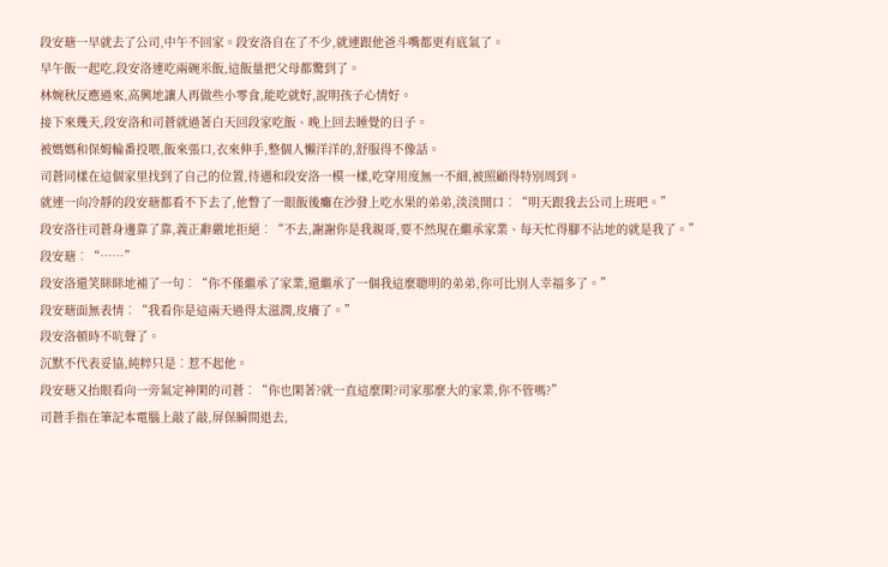段安瑭一早就去了公司,中午不回家。段安洛自在了不少,就連跟他爸斗嘴都更有底氣了。
早午飯一起吃,段安洛連吃兩碗米飯,這飯量把父母都驚到了。
林婉秋反應過來,高興地讓人再做些小零食,能吃就好,說明孩子心情好。
接下來幾天,段安洛和司蒼就過著白天回段家吃飯、晚上回去睡覺的日子。
被媽媽和保姆輪番投喂,飯來張口,衣來伸手,整個人懶洋洋的,舒服得不像話。
司蒼同樣在這個家里找到了自己的位置,待遇和段安洛一模一樣,吃穿用度無一不細,被照顧得特別周到。
就連一向冷靜的段安瑭都看不下去了,他瞥了一眼飯後癱在沙發上吃水果的弟弟,淡淡開口︰“明天跟我去公司上班吧。”
段安洛往司蒼身邊靠了靠,義正辭嚴地拒絕︰“不去,謝謝你是我親哥,要不然現在繼承家業、每天忙得腳不沾地的就是我了。”
段安瑭︰“……”
段安洛還笑眯眯地補了一句︰“你不僅繼承了家業,還繼承了一個我這麼聰明的弟弟,你可比別人幸福多了。”
段安瑭面無表情︰“我看你是這兩天過得太滋潤,皮癢了。”
段安洛頓時不吭聲了。
沉默不代表妥協,純粹只是︰惹不起他。
段安瑭又抬眼看向一旁氣定神閑的司蒼︰“你也閑著?就一直這麼閑?司家那麼大的家業,你不管嗎?”
司蒼手指在筆記本電腦上敲了敲,屏保瞬間退去,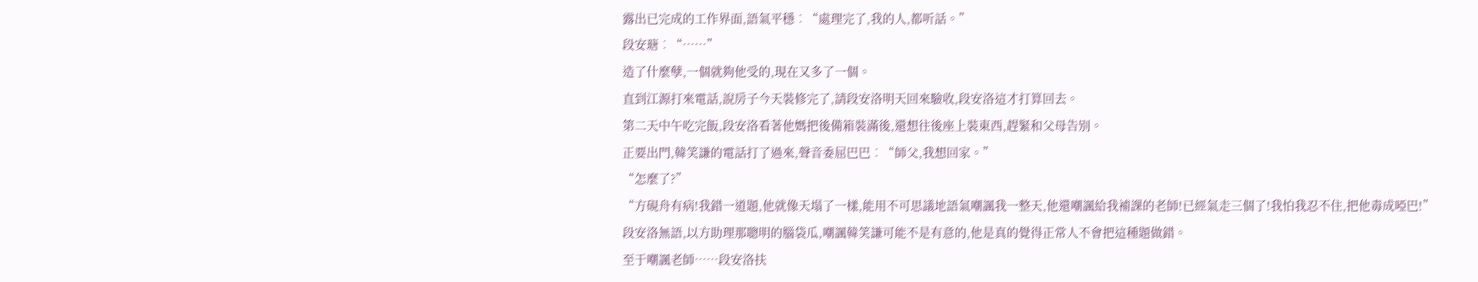露出已完成的工作界面,語氣平穩︰“處理完了,我的人,都听話。”
段安瑭︰“……”
造了什麼孽,一個就夠他受的,現在又多了一個。
直到江源打來電話,說房子今天裝修完了,請段安洛明天回來驗收,段安洛這才打算回去。
第二天中午吃完飯,段安洛看著他媽把後備箱裝滿後,還想往後座上裝東西,趕緊和父母告別。
正要出門,韓笑謙的電話打了過來,聲音委屈巴巴︰“師父,我想回家。”
“怎麼了?”
“方硯舟有病!我錯一道題,他就像天塌了一樣,能用不可思議地語氣嘲諷我一整天,他還嘲諷給我補課的老師!已經氣走三個了!我怕我忍不住,把他毒成啞巴!”
段安洛無語,以方助理那聰明的腦袋瓜,嘲諷韓笑謙可能不是有意的,他是真的覺得正常人不會把這種題做錯。
至于嘲諷老師……段安洛扶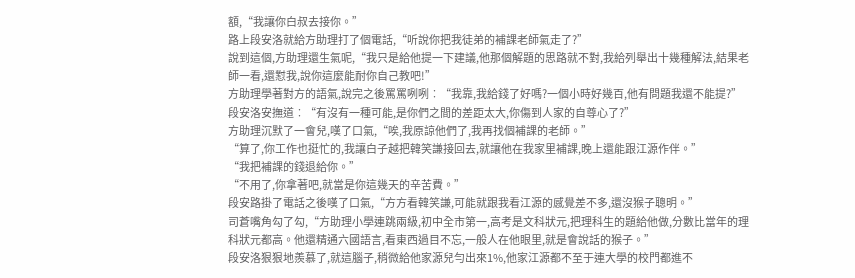額,“我讓你白叔去接你。”
路上段安洛就給方助理打了個電話,“听說你把我徒弟的補課老師氣走了?”
說到這個,方助理還生氣呢,“我只是給他提一下建議,他那個解題的思路就不對,我給列舉出十幾種解法,結果老師一看,還懟我,說你這麼能耐你自己教吧!”
方助理學著對方的語氣,說完之後罵罵咧咧︰“我靠,我給錢了好嗎?一個小時好幾百,他有問題我還不能提?”
段安洛安撫道︰“有沒有一種可能,是你們之間的差距太大,你傷到人家的自尊心了?”
方助理沉默了一會兒,嘆了口氣,“唉,我原諒他們了,我再找個補課的老師。”
“算了,你工作也挺忙的,我讓白子越把韓笑謙接回去,就讓他在我家里補課,晚上還能跟江源作伴。”
“我把補課的錢退給你。”
“不用了,你拿著吧,就當是你這幾天的辛苦費。”
段安路掛了電話之後嘆了口氣,“方方看韓笑謙,可能就跟我看江源的感覺差不多,還沒猴子聰明。”
司蒼嘴角勾了勾,“方助理小學連跳兩級,初中全市第一,高考是文科狀元,把理科生的題給他做,分數比當年的理科狀元都高。他還精通六國語言,看東西過目不忘,一般人在他眼里,就是會說話的猴子。”
段安洛狠狠地羨慕了,就這腦子,稍微給他家源兒勻出來1%,他家江源都不至于連大學的校門都進不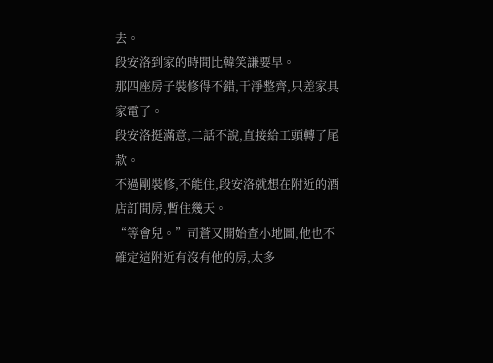去。
段安洛到家的時間比韓笑謙要早。
那四座房子裝修得不錯,干淨整齊,只差家具家電了。
段安洛挺滿意,二話不說,直接給工頭轉了尾款。
不過剛裝修,不能住,段安洛就想在附近的酒店訂間房,暫住幾天。
“等會兒。”司蒼又開始查小地圖,他也不確定這附近有沒有他的房,太多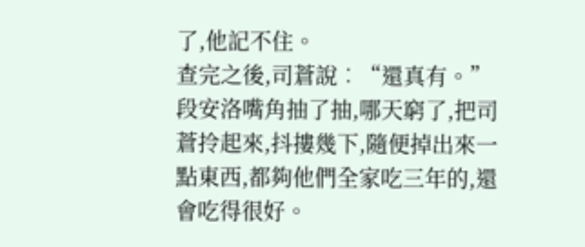了,他記不住。
查完之後,司蒼說︰“還真有。”
段安洛嘴角抽了抽,哪天窮了,把司蒼拎起來,抖摟幾下,隨便掉出來一點東西,都夠他們全家吃三年的,還會吃得很好。